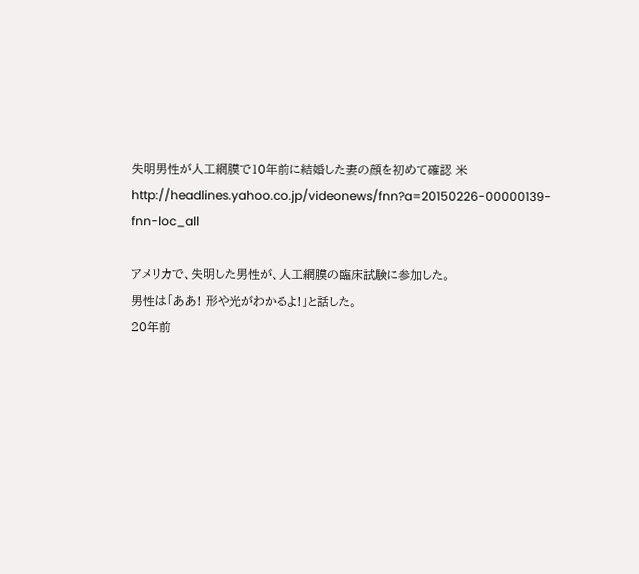失明男性が人工網膜で10年前に結婚した妻の顔を初めて確認 米
http://headlines.yahoo.co.jp/videonews/fnn?a=20150226-00000139-fnn-loc_all

アメリカで、失明した男性が、人工網膜の臨床試験に参加した。
男性は「ああ! 形や光がわかるよ!」と話した。
20年前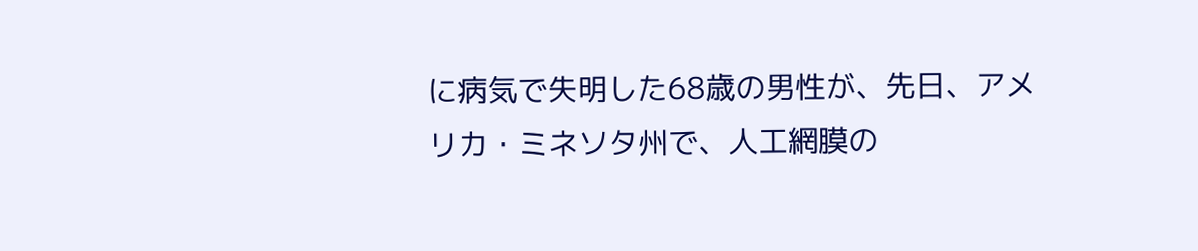に病気で失明した68歳の男性が、先日、アメリカ・ミネソタ州で、人工網膜の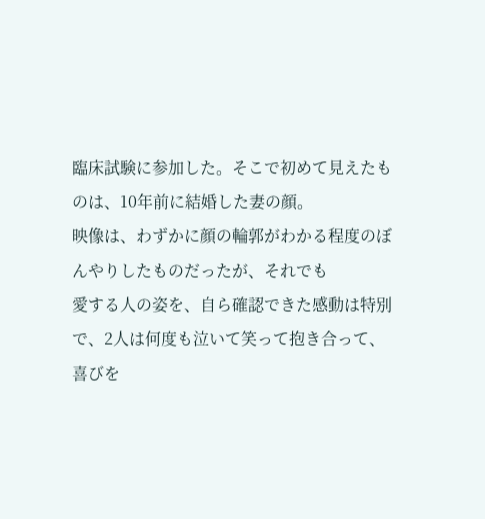臨床試験に参加した。そこで初めて見えたものは、10年前に結婚した妻の顔。
映像は、わずかに顔の輪郭がわかる程度のぼんやりしたものだったが、それでも
愛する人の姿を、自ら確認できた感動は特別で、2人は何度も泣いて笑って抱き合って、
喜びを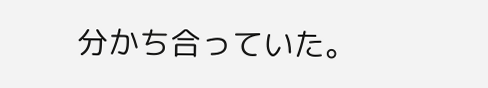分かち合っていた。